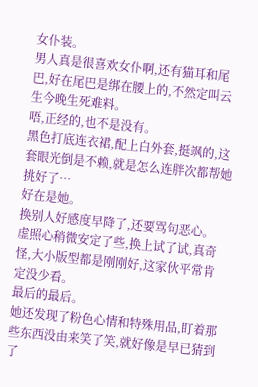女仆装。
男人真是很喜欢女仆啊,还有猫耳和尾巴,好在尾巴是绑在腰上的,不然定叫云生今晚生死难料。
唔,正经的,也不是没有。
黑色打底连衣裙,配上白外套,挺飒的,这套眼光倒是不赖,就是怎么连胖次都帮她挑好了…
好在是她。
换别人好感度早降了,还要骂句恶心。
虚照心稍微安定了些,换上试了试,真奇怪,大小版型都是刚刚好,这家伙平常肯定没少看。
最后的最后。
她还发现了粉色心情和特殊用品,盯着那些东西没由来笑了笑,就好像是早已猜到了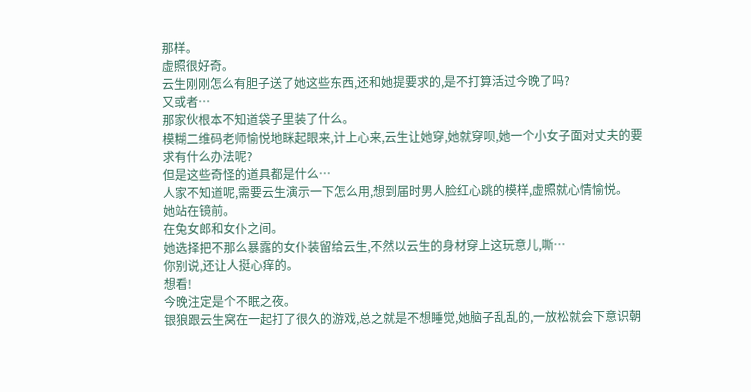那样。
虚照很好奇。
云生刚刚怎么有胆子送了她这些东西,还和她提要求的,是不打算活过今晚了吗?
又或者…
那家伙根本不知道袋子里装了什么。
模糊二维码老师愉悦地眯起眼来,计上心来,云生让她穿,她就穿呗,她一个小女子面对丈夫的要求有什么办法呢?
但是这些奇怪的道具都是什么…
人家不知道呢,需要云生演示一下怎么用,想到届时男人脸红心跳的模样,虚照就心情愉悦。
她站在镜前。
在兔女郎和女仆之间。
她选择把不那么暴露的女仆装留给云生,不然以云生的身材穿上这玩意儿,嘶…
你别说,还让人挺心痒的。
想看!
今晚注定是个不眠之夜。
银狼跟云生窝在一起打了很久的游戏,总之就是不想睡觉,她脑子乱乱的,一放松就会下意识朝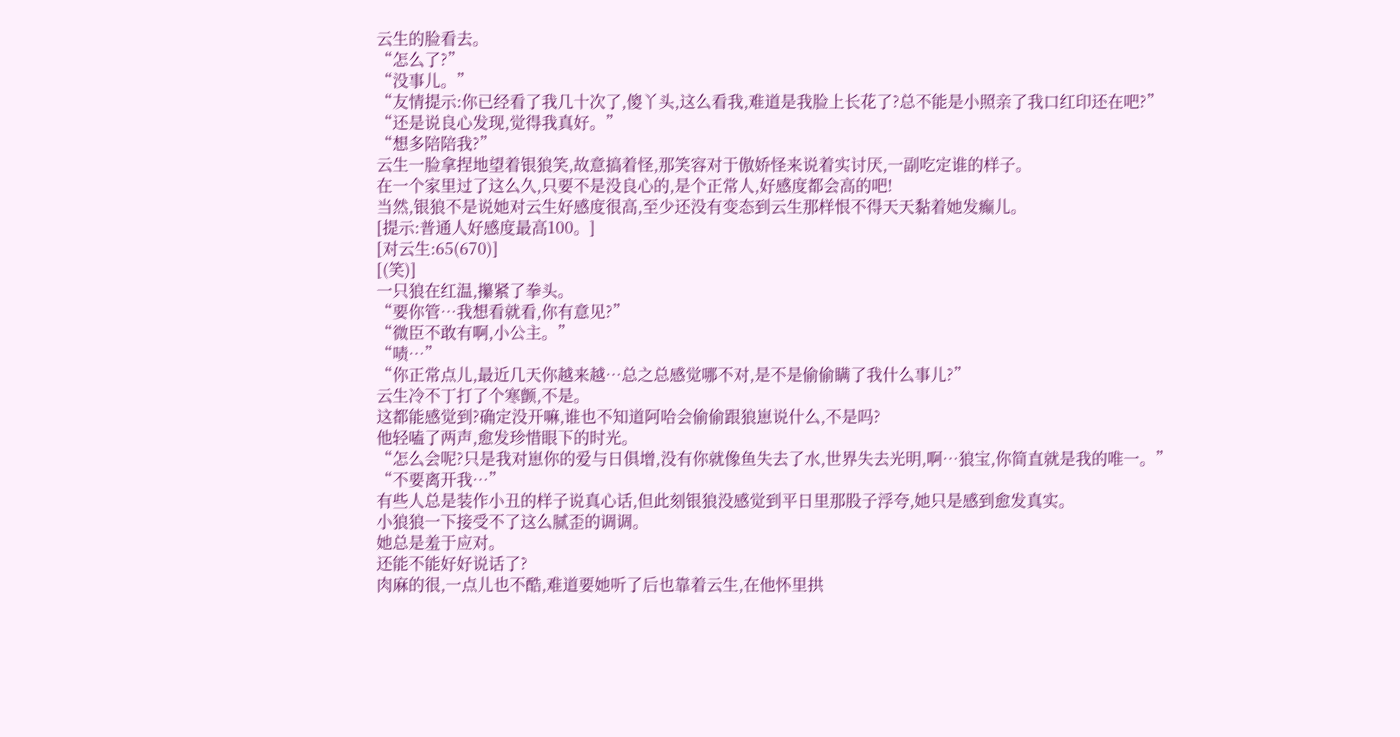云生的脸看去。
“怎么了?”
“没事儿。”
“友情提示:你已经看了我几十次了,傻丫头,这么看我,难道是我脸上长花了?总不能是小照亲了我口红印还在吧?”
“还是说良心发现,觉得我真好。”
“想多陪陪我?”
云生一脸拿捏地望着银狼笑,故意搞着怪,那笑容对于傲娇怪来说着实讨厌,一副吃定谁的样子。
在一个家里过了这么久,只要不是没良心的,是个正常人,好感度都会高的吧!
当然,银狼不是说她对云生好感度很高,至少还没有变态到云生那样恨不得天天黏着她发癫儿。
[提示:普通人好感度最高100。]
[对云生:65(670)]
[(笑)]
一只狼在红温,攥紧了拳头。
“要你管…我想看就看,你有意见?”
“微臣不敢有啊,小公主。”
“啧…”
“你正常点儿,最近几天你越来越…总之总感觉哪不对,是不是偷偷瞒了我什么事儿?”
云生冷不丁打了个寒颤,不是。
这都能感觉到?确定没开嘛,谁也不知道阿哈会偷偷跟狼崽说什么,不是吗?
他轻嗑了两声,愈发珍惜眼下的时光。
“怎么会呢?只是我对崽你的爱与日俱增,没有你就像鱼失去了水,世界失去光明,啊…狼宝,你简直就是我的唯一。”
“不要离开我…”
有些人总是装作小丑的样子说真心话,但此刻银狼没感觉到平日里那股子浮夸,她只是感到愈发真实。
小狼狼一下接受不了这么腻歪的调调。
她总是羞于应对。
还能不能好好说话了?
肉麻的很,一点儿也不酷,难道要她听了后也靠着云生,在他怀里拱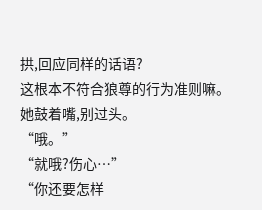拱,回应同样的话语?
这根本不符合狼尊的行为准则嘛。
她鼓着嘴,别过头。
“哦。”
“就哦?伤心…”
“你还要怎样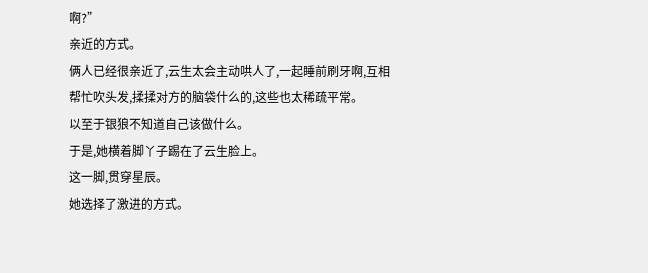啊?”
亲近的方式。
俩人已经很亲近了,云生太会主动哄人了,一起睡前刷牙啊,互相帮忙吹头发,揉揉对方的脑袋什么的,这些也太稀疏平常。
以至于银狼不知道自己该做什么。
于是,她横着脚丫子踢在了云生脸上。
这一脚,贯穿星辰。
她选择了激进的方式。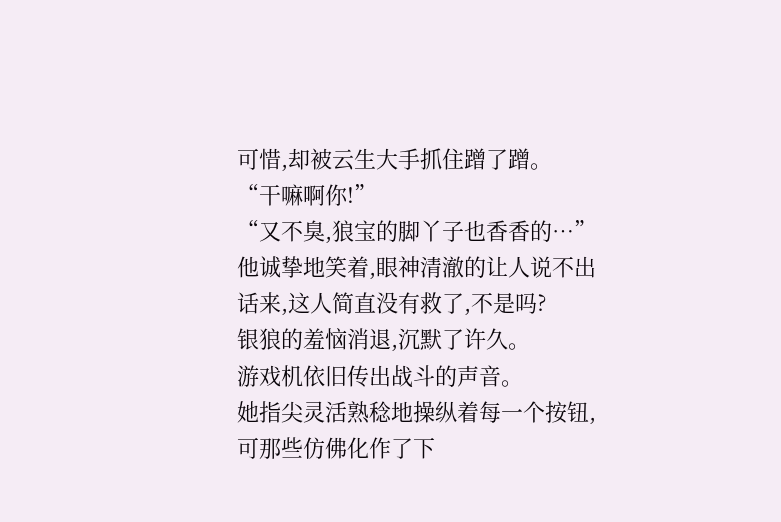可惜,却被云生大手抓住蹭了蹭。
“干嘛啊你!”
“又不臭,狼宝的脚丫子也香香的…”
他诚挚地笑着,眼神清澈的让人说不出话来,这人简直没有救了,不是吗?
银狼的羞恼消退,沉默了许久。
游戏机依旧传出战斗的声音。
她指尖灵活熟稔地操纵着每一个按钮,可那些仿佛化作了下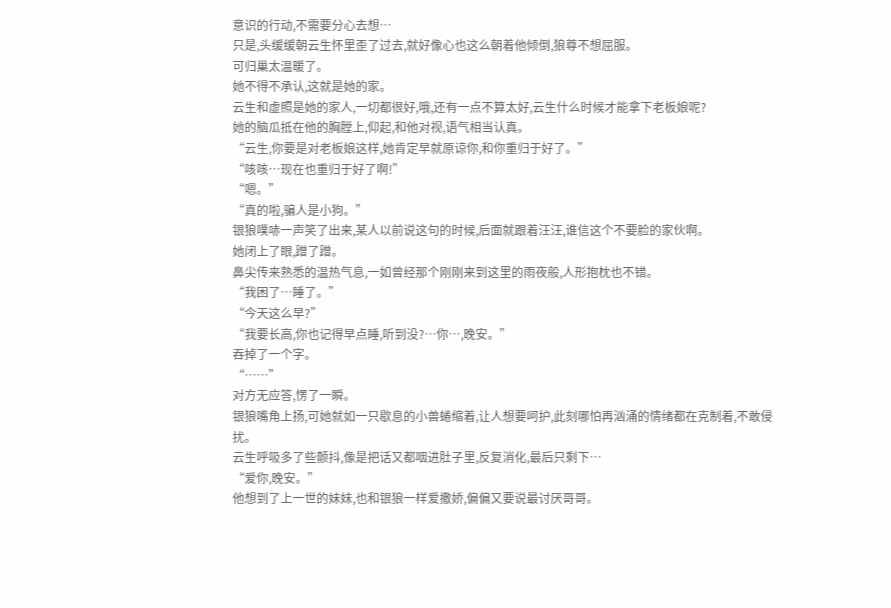意识的行动,不需要分心去想…
只是,头缓缓朝云生怀里歪了过去,就好像心也这么朝着他倾倒,狼尊不想屈服。
可归巢太温暖了。
她不得不承认,这就是她的家。
云生和虚照是她的家人,一切都很好,哦,还有一点不算太好,云生什么时候才能拿下老板娘呢?
她的脑瓜抵在他的胸膛上,仰起,和他对视,语气相当认真。
“云生,你要是对老板娘这样,她肯定早就原谅你,和你重归于好了。”
“咳咳…现在也重归于好了啊!”
“嗯。”
“真的啦,骗人是小狗。”
银狼噗哧一声笑了出来,某人以前说这句的时候,后面就跟着汪汪,谁信这个不要脸的家伙啊。
她闭上了眼,蹭了蹭。
鼻尖传来熟悉的温热气息,一如曾经那个刚刚来到这里的雨夜般,人形抱枕也不错。
“我困了…睡了。”
“今天这么早?”
“我要长高,你也记得早点睡,听到没?…你…,晚安。”
吞掉了一个字。
“……”
对方无应答,愣了一瞬。
银狼嘴角上扬,可她就如一只歇息的小兽蜷缩着,让人想要呵护,此刻哪怕再汹涌的情绪都在克制着,不敢侵扰。
云生呼吸多了些颤抖,像是把话又都咽进肚子里,反复消化,最后只剩下…
“爱你,晚安。”
他想到了上一世的妹妹,也和银狼一样爱撒娇,偏偏又要说最讨厌哥哥。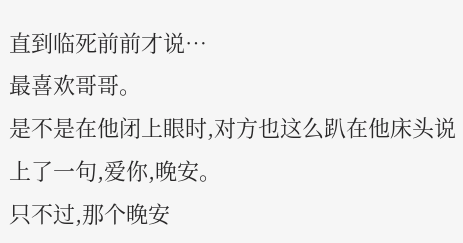直到临死前前才说…
最喜欢哥哥。
是不是在他闭上眼时,对方也这么趴在他床头说上了一句,爱你,晚安。
只不过,那个晚安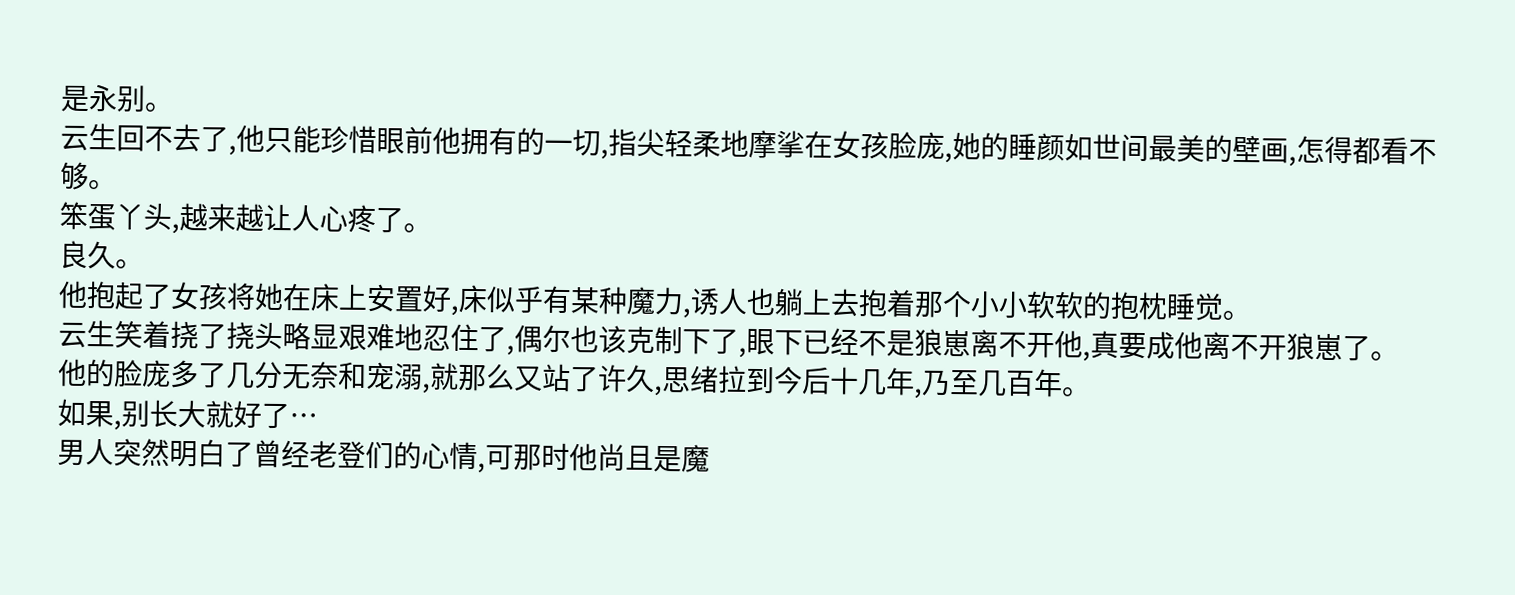是永别。
云生回不去了,他只能珍惜眼前他拥有的一切,指尖轻柔地摩挲在女孩脸庞,她的睡颜如世间最美的壁画,怎得都看不够。
笨蛋丫头,越来越让人心疼了。
良久。
他抱起了女孩将她在床上安置好,床似乎有某种魔力,诱人也躺上去抱着那个小小软软的抱枕睡觉。
云生笑着挠了挠头略显艰难地忍住了,偶尔也该克制下了,眼下已经不是狼崽离不开他,真要成他离不开狼崽了。
他的脸庞多了几分无奈和宠溺,就那么又站了许久,思绪拉到今后十几年,乃至几百年。
如果,别长大就好了…
男人突然明白了曾经老登们的心情,可那时他尚且是魔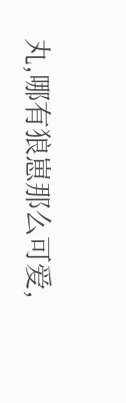丸,哪有狼崽那么可爱,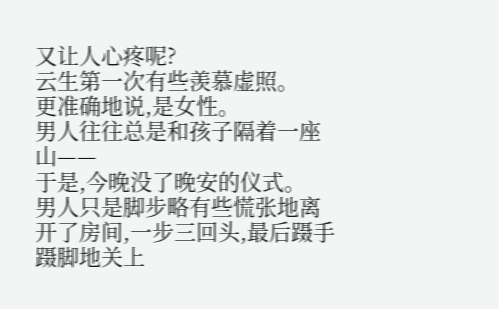又让人心疼呢?
云生第一次有些羡慕虚照。
更准确地说,是女性。
男人往往总是和孩子隔着一座山——
于是,今晚没了晚安的仪式。
男人只是脚步略有些慌张地离开了房间,一步三回头,最后蹑手蹑脚地关上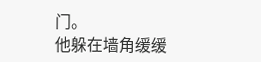门。
他躲在墙角缓缓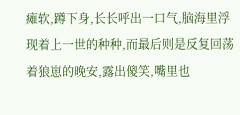瘫软,蹲下身,长长呼出一口气,脑海里浮现着上一世的种种,而最后则是反复回荡着狼崽的晚安,露出傻笑,嘴里也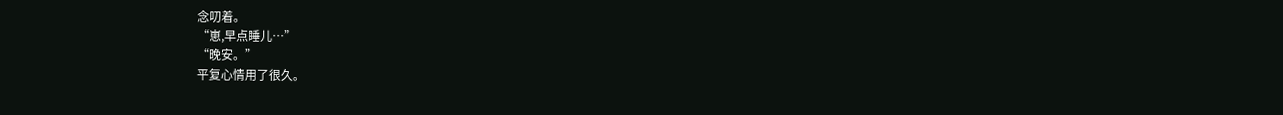念叨着。
“崽,早点睡儿…”
“晚安。”
平复心情用了很久。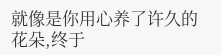就像是你用心养了许久的花朵,终于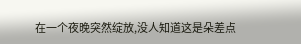在一个夜晚突然绽放,没人知道这是朵差点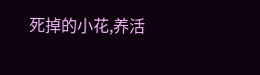死掉的小花,养活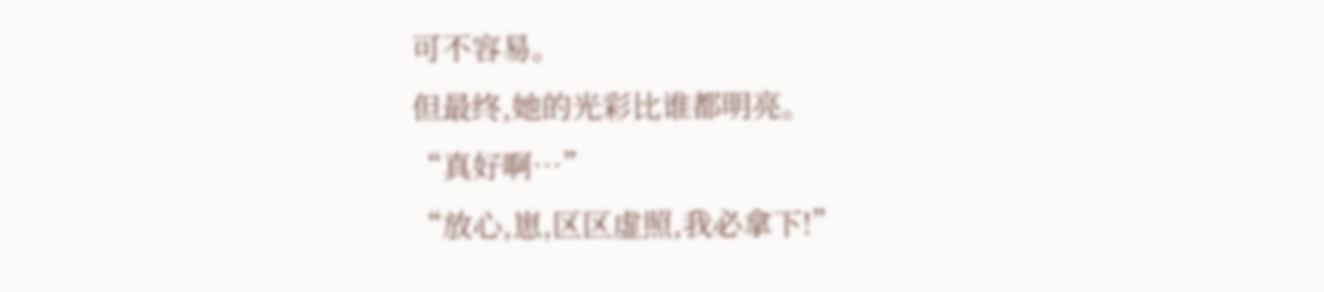可不容易。
但最终,她的光彩比谁都明亮。
“真好啊…”
“放心,崽,区区虚照,我必拿下!”